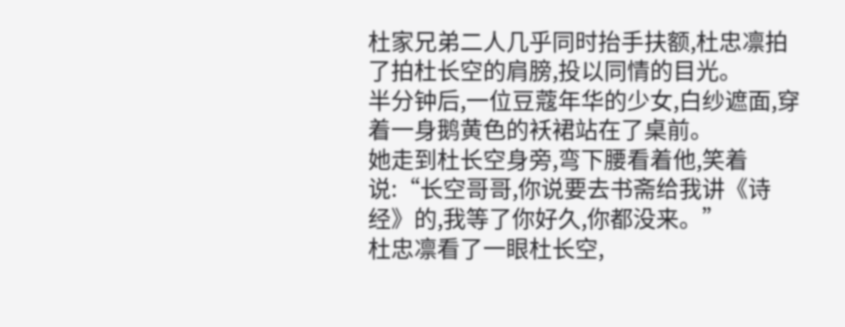杜家兄弟二人几乎同时抬手扶额,杜忠凛拍了拍杜长空的肩膀,投以同情的目光。
半分钟后,一位豆蔻年华的少女,白纱遮面,穿着一身鹅黄色的袄裙站在了桌前。
她走到杜长空身旁,弯下腰看着他,笑着说:“长空哥哥,你说要去书斋给我讲《诗经》的,我等了你好久,你都没来。”
杜忠凛看了一眼杜长空,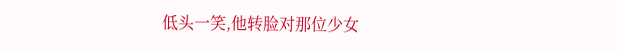低头一笑,他转脸对那位少女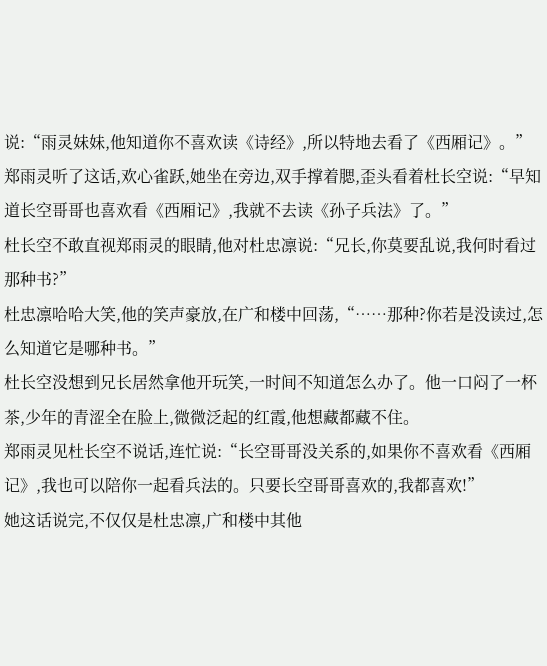说:“雨灵妹妹,他知道你不喜欢读《诗经》,所以特地去看了《西厢记》。”
郑雨灵听了这话,欢心雀跃,她坐在旁边,双手撑着腮,歪头看着杜长空说:“早知道长空哥哥也喜欢看《西厢记》,我就不去读《孙子兵法》了。”
杜长空不敢直视郑雨灵的眼睛,他对杜忠凛说:“兄长,你莫要乱说,我何时看过那种书?”
杜忠凛哈哈大笑,他的笑声豪放,在广和楼中回荡,“……那种?你若是没读过,怎么知道它是哪种书。”
杜长空没想到兄长居然拿他开玩笑,一时间不知道怎么办了。他一口闷了一杯茶,少年的青涩全在脸上,微微泛起的红霞,他想藏都藏不住。
郑雨灵见杜长空不说话,连忙说:“长空哥哥没关系的,如果你不喜欢看《西厢记》,我也可以陪你一起看兵法的。只要长空哥哥喜欢的,我都喜欢!”
她这话说完,不仅仅是杜忠凛,广和楼中其他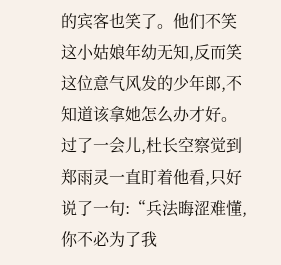的宾客也笑了。他们不笑这小姑娘年幼无知,反而笑这位意气风发的少年郎,不知道该拿她怎么办才好。
过了一会儿,杜长空察觉到郑雨灵一直盯着他看,只好说了一句:“兵法晦涩难懂,你不必为了我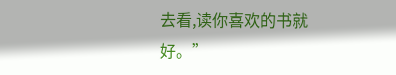去看,读你喜欢的书就好。”